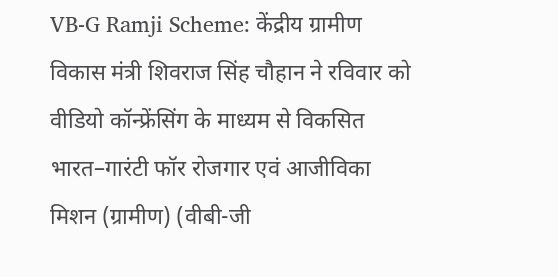VB-G Ramji Scheme: केंद्रीय ग्रामीण विकास मंत्री शिवराज सिंह चौहान ने रविवार को वीडियो कॉन्फ्रेंसिंग के माध्यम से विकसित भारत–गारंटी फॉर रोजगार एवं आजीविका मिशन (ग्रामीण) (वीबी-जी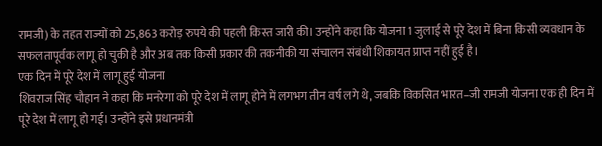रामजी) के तहत राज्यों को 25,863 करोड़ रुपये की पहली किस्त जारी की। उन्होंने कहा कि योजना 1 जुलाई से पूरे देश में बिना किसी व्यवधान के सफलतापूर्वक लागू हो चुकी है और अब तक किसी प्रकार की तकनीकी या संचालन संबंधी शिकायत प्राप्त नहीं हुई है।
एक दिन में पूरे देश में लागू हुई योजना
शिवराज सिंह चौहान ने कहा कि मनरेगा को पूरे देश में लागू होने में लगभग तीन वर्ष लगे थे, जबकि विकसित भारत–जी रामजी योजना एक ही दिन में पूरे देश में लागू हो गई। उन्होंने इसे प्रधानमंत्री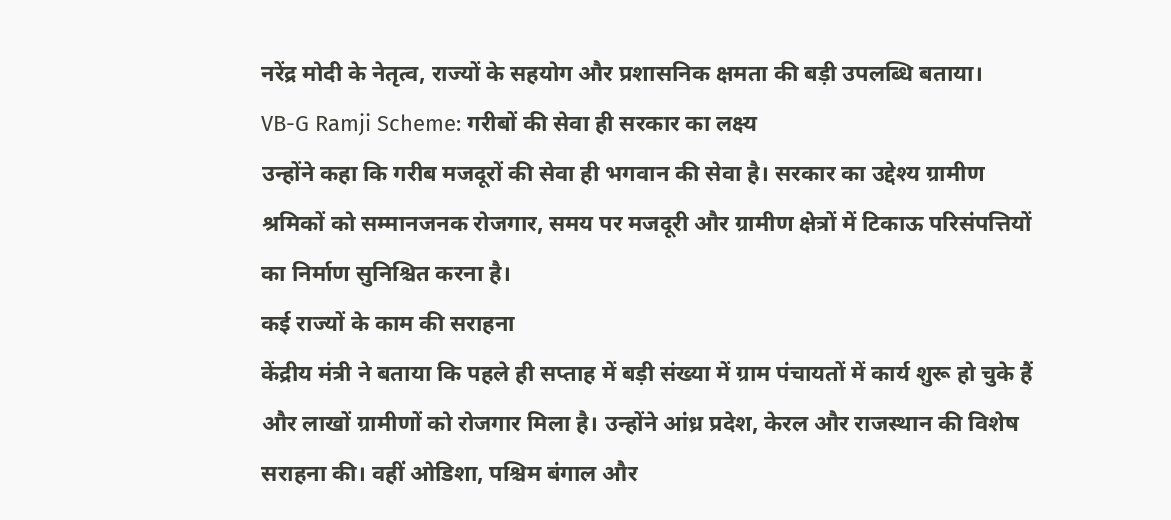नरेंद्र मोदी के नेतृत्व, राज्यों के सहयोग और प्रशासनिक क्षमता की बड़ी उपलब्धि बताया।
VB-G Ramji Scheme: गरीबों की सेवा ही सरकार का लक्ष्य
उन्होंने कहा कि गरीब मजदूरों की सेवा ही भगवान की सेवा है। सरकार का उद्देश्य ग्रामीण श्रमिकों को सम्मानजनक रोजगार, समय पर मजदूरी और ग्रामीण क्षेत्रों में टिकाऊ परिसंपत्तियों का निर्माण सुनिश्चित करना है।
कई राज्यों के काम की सराहना
केंद्रीय मंत्री ने बताया कि पहले ही सप्ताह में बड़ी संख्या में ग्राम पंचायतों में कार्य शुरू हो चुके हैं और लाखों ग्रामीणों को रोजगार मिला है। उन्होंने आंध्र प्रदेश, केरल और राजस्थान की विशेष सराहना की। वहीं ओडिशा, पश्चिम बंगाल और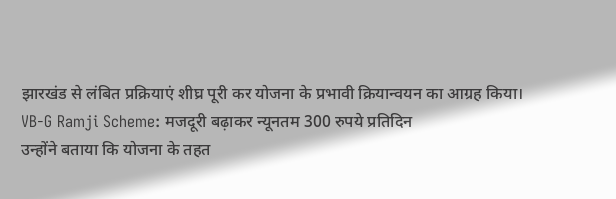झारखंड से लंबित प्रक्रियाएं शीघ्र पूरी कर योजना के प्रभावी क्रियान्वयन का आग्रह किया।
VB-G Ramji Scheme: मजदूरी बढ़ाकर न्यूनतम 300 रुपये प्रतिदिन
उन्होंने बताया कि योजना के तहत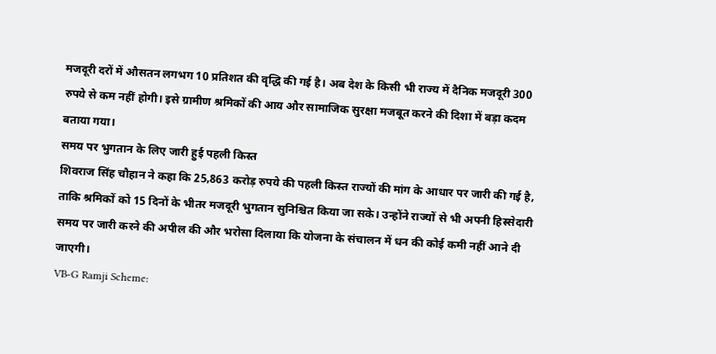मजदूरी दरों में औसतन लगभग 10 प्रतिशत की वृद्धि की गई है। अब देश के किसी भी राज्य में दैनिक मजदूरी 300 रुपये से कम नहीं होगी। इसे ग्रामीण श्रमिकों की आय और सामाजिक सुरक्षा मजबूत करने की दिशा में बड़ा कदम बताया गया।
समय पर भुगतान के लिए जारी हुई पहली किस्त
शिवराज सिंह चौहान ने कहा कि 25,863 करोड़ रुपये की पहली किस्त राज्यों की मांग के आधार पर जारी की गई है, ताकि श्रमिकों को 15 दिनों के भीतर मजदूरी भुगतान सुनिश्चित किया जा सके। उन्होंने राज्यों से भी अपनी हिस्सेदारी समय पर जारी करने की अपील की और भरोसा दिलाया कि योजना के संचालन में धन की कोई कमी नहीं आने दी जाएगी।
VB-G Ramji Scheme: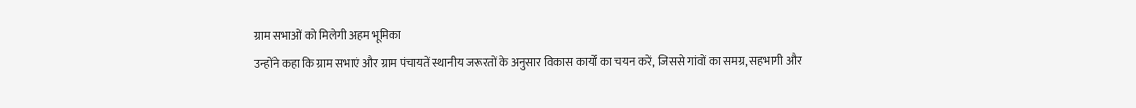ग्राम सभाओं को मिलेगी अहम भूमिका
उन्होंने कहा कि ग्राम सभाएं और ग्राम पंचायतें स्थानीय जरूरतों के अनुसार विकास कार्यों का चयन करें, जिससे गांवों का समग्र, सहभागी और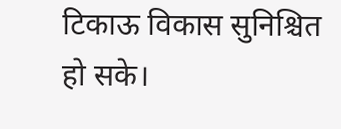टिकाऊ विकास सुनिश्चित हो सके।